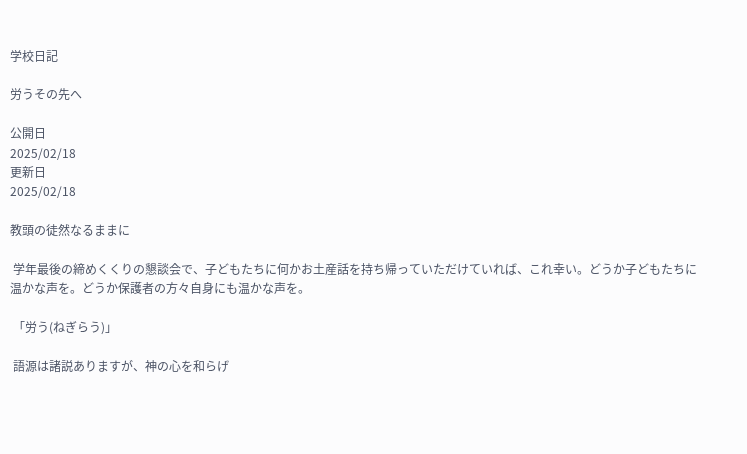学校日記

労うその先へ

公開日
2025/02/18
更新日
2025/02/18

教頭の徒然なるままに

 学年最後の締めくくりの懇談会で、子どもたちに何かお土産話を持ち帰っていただけていれば、これ幸い。どうか子どもたちに温かな声を。どうか保護者の方々自身にも温かな声を。

 「労う(ねぎらう)」

 語源は諸説ありますが、神の心を和らげ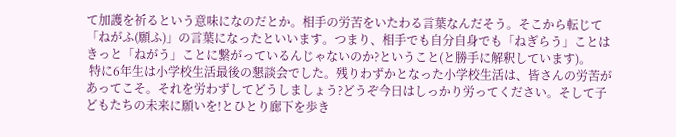て加護を祈るという意味になのだとか。相手の労苦をいたわる言葉なんだそう。そこから転じて「ねがふ(願ふ)」の言葉になったといいます。つまり、相手でも自分自身でも「ねぎらう」ことはきっと「ねがう」ことに繋がっているんじゃないのか?ということ(と勝手に解釈しています)。
 特に6年生は小学校生活最後の懇談会でした。残りわずかとなった小学校生活は、皆さんの労苦があってこそ。それを労わずしてどうしましょう?どうぞ今日はしっかり労ってください。そして子どもたちの未来に願いを!とひとり廊下を歩き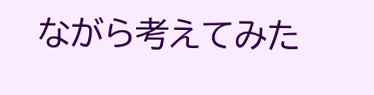ながら考えてみた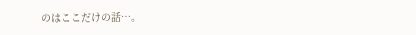のはここだけの話…。